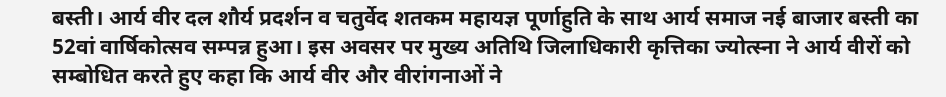बस्ती। आर्य वीर दल शौर्य प्रदर्शन व चतुर्वेद शतकम महायज्ञ पूर्णाहुति के साथ आर्य समाज नई बाजार बस्ती का 52वां वार्षिकोत्सव सम्पन्न हुआ। इस अवसर पर मुख्य अतिथि जिलाधिकारी कृत्तिका ज्योत्स्ना ने आर्य वीरों को सम्बोधित करते हुए कहा कि आर्य वीर और वीरांगनाओं ने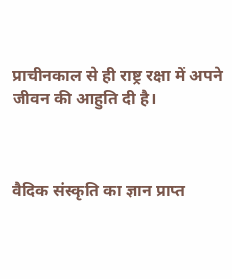प्राचीनकाल से ही राष्ट्र रक्षा में अपने जीवन की आहुति दी है।



वैदिक संस्कृति का ज्ञान प्राप्त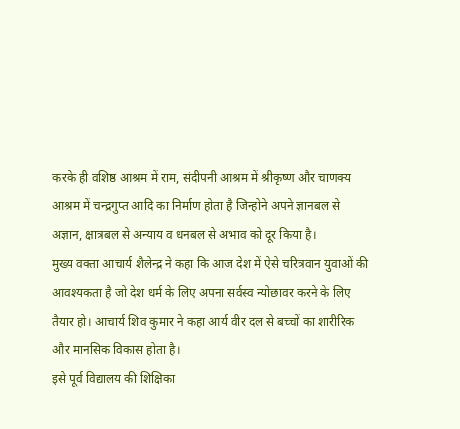करके ही वशिष्ठ आश्रम में राम, संदीपनी आश्रम में श्रीकृष्ण और चाणक्य आश्रम में चन्द्रगुप्त आदि का निर्माण होता है जिन्होने अपने ज्ञानबल से अज्ञान, क्षात्रबल से अन्याय व धनबल से अभाव को दूर किया है।
मुख्य वक्ता आचार्य शैलेन्द्र ने कहा कि आज देश में ऐसे चरित्रवान युवाओं की आवश्यकता है जो देश धर्म के लिए अपना सर्वस्व न्योछावर करने के लिए तैयार हो। आचार्य शिव कुमार ने कहा आर्य वीर दल से बच्चों का शारीरिक और मानसिक विकास होता है।
इसे पूर्व विद्यालय की शिक्षिका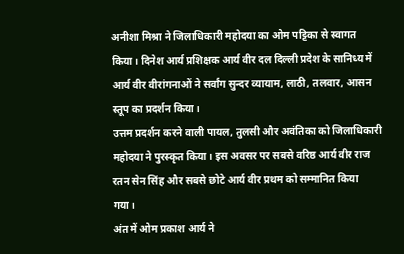अनीशा मिश्रा ने जिलाधिकारी महोदया का ओम पट्टिका से स्वागत किया। दिनेश आर्य प्रशिक्षक आर्य वीर दल दिल्ली प्रदेश के सानिध्य में आर्य वीर वीरांगनाओं ने सर्वांग सुन्दर व्यायाम, लाठी, तलवार, आसन स्तूप का प्रदर्शन किया।
उत्तम प्रदर्शन करने वाली पायल, तुलसी और अवंतिका को जिलाधिकारी महोदया ने पुरस्कृत किया। इस अवसर पर सबसे वरिष्ठ आर्य वीर राज रतन सेन सिंह और सबसे छोटे आर्य वीर प्रथम को सम्मानित किया गया।
अंत में ओम प्रकाश आर्य ने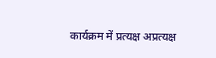कार्यक्रम में प्रत्यक्ष अप्रत्यक्ष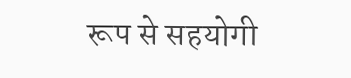रूप से सहयोगी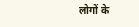लोगों के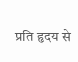प्रति हृदय से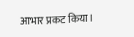आभार प्रकट किया।